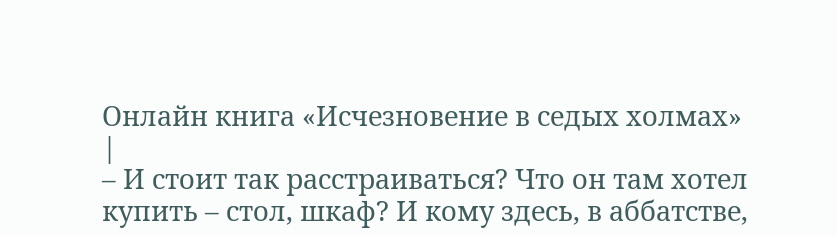Онлайн книга «Исчезновение в седых холмах»
|
– И стоит так расстраиваться? Что он там хотел купить – стол, шкаф? И кому здесь, в аббатстве,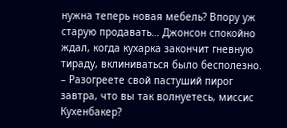нужна теперь новая мебель? Впору уж старую продавать… Джонсон спокойно ждал, когда кухарка закончит гневную тираду, вклиниваться было бесполезно. – Разогреете свой пастуший пирог завтра, что вы так волнуетесь, миссис Кухенбакер?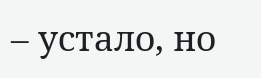– устало, но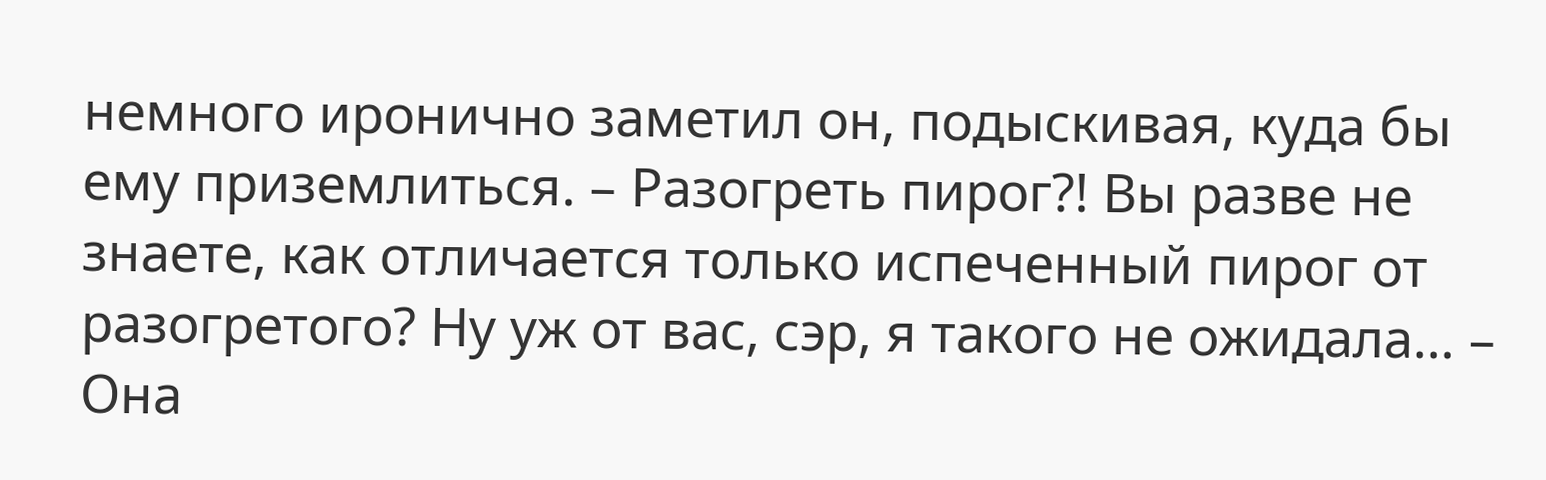немного иронично заметил он, подыскивая, куда бы ему приземлиться. – Разогреть пирог?! Вы разве не знаете, как отличается только испеченный пирог от разогретого? Ну уж от вас, сэр, я такого не ожидала… – Она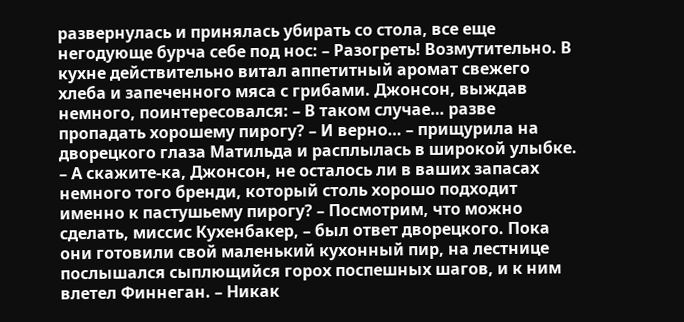развернулась и принялась убирать со стола, все еще негодующе бурча себе под нос: – Разогреть! Возмутительно. В кухне действительно витал аппетитный аромат свежего хлеба и запеченного мяса с грибами. Джонсон, выждав немного, поинтересовался: – В таком случае… разве пропадать хорошему пирогу? – И верно… – прищурила на дворецкого глаза Матильда и расплылась в широкой улыбке. – А скажите-ка, Джонсон, не осталось ли в ваших запасах немного того бренди, который столь хорошо подходит именно к пастушьему пирогу? – Посмотрим, что можно сделать, миссис Кухенбакер, – был ответ дворецкого. Пока они готовили свой маленький кухонный пир, на лестнице послышался сыплющийся горох поспешных шагов, и к ним влетел Финнеган. – Никак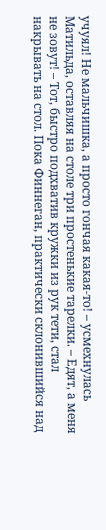учуял! Не мальчишка, а просто гончая какая-то! – усмехнулась Матильда, оставляя на столе три простенькие тарелки. – Едят, а меня не зовут! – Тот, быстро подхватив кружки из рук тети, стал накрывать на стол. Пока Финнеган, практически склонившийся над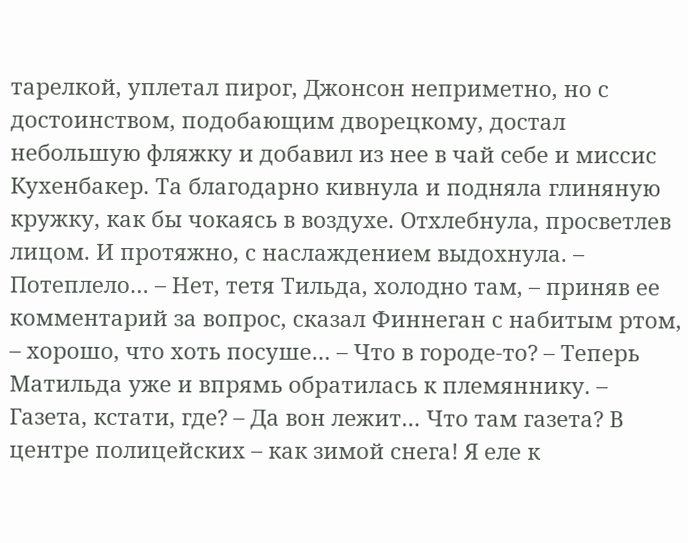тарелкой, уплетал пирог, Джонсон неприметно, но с достоинством, подобающим дворецкому, достал небольшую фляжку и добавил из нее в чай себе и миссис Кухенбакер. Та благодарно кивнула и подняла глиняную кружку, как бы чокаясь в воздухе. Отхлебнула, просветлев лицом. И протяжно, с наслаждением выдохнула. – Потеплело… – Нет, тетя Тильда, холодно там, – приняв ее комментарий за вопрос, сказал Финнеган с набитым ртом, – хорошо, что хоть посуше… – Что в городе-то? – Теперь Матильда уже и впрямь обратилась к племяннику. – Газета, кстати, где? – Да вон лежит… Что там газета? В центре полицейских – как зимой снега! Я еле к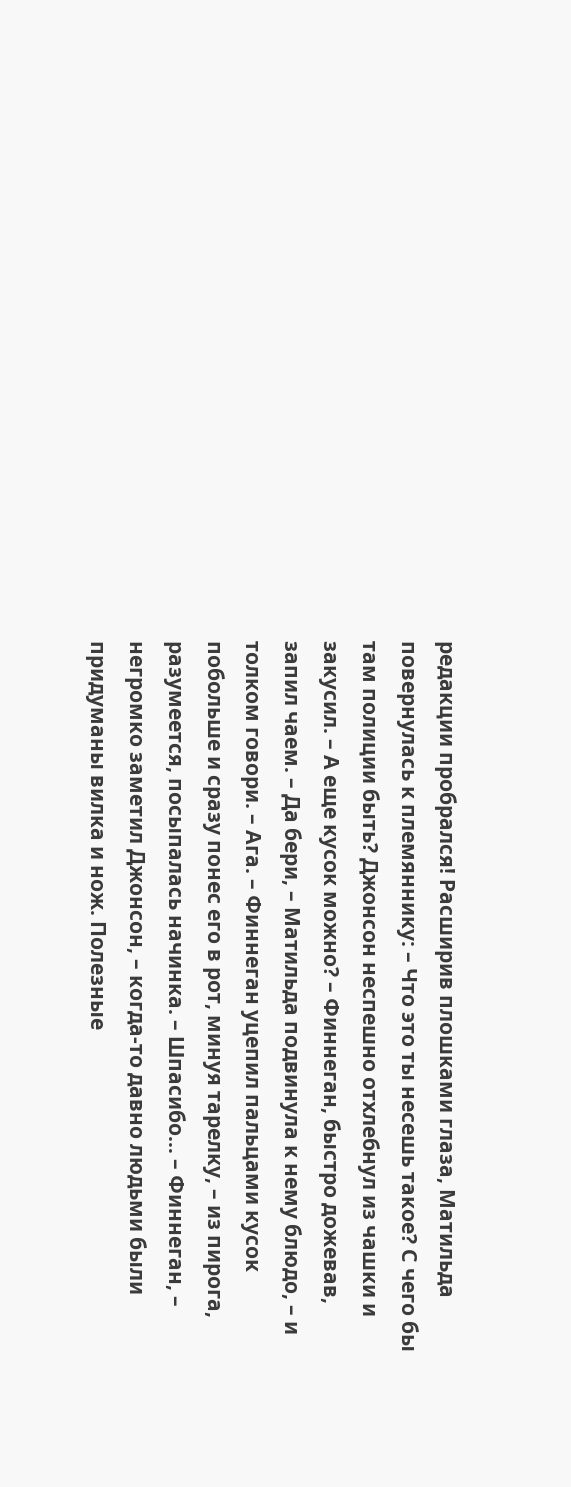редакции пробрался! Расширив плошками глаза, Матильда повернулась к племяннику: – Что это ты несешь такое? С чего бы там полиции быть? Джонсон неспешно отхлебнул из чашки и закусил. – А еще кусок можно? – Финнеган, быстро дожевав, запил чаем. – Да бери, – Матильда подвинула к нему блюдо, – и толком говори. – Ага. – Финнеган уцепил пальцами кусок побольше и сразу понес его в рот, минуя тарелку, – из пирога, разумеется, посыпалась начинка. – Шпасибо… – Финнеган, – негромко заметил Джонсон, – когда-то давно людьми были придуманы вилка и нож. Полезные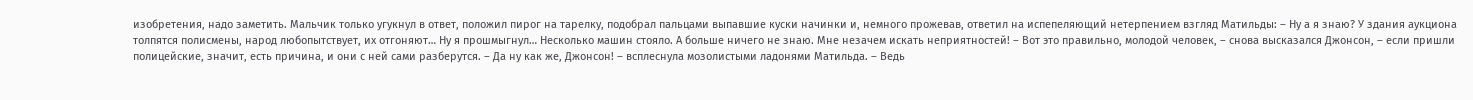изобретения, надо заметить. Мальчик только угукнул в ответ, положил пирог на тарелку, подобрал пальцами выпавшие куски начинки и, немного прожевав, ответил на испепеляющий нетерпением взгляд Матильды: – Ну а я знаю? У здания аукциона толпятся полисмены, народ любопытствует, их отгоняют… Ну я прошмыгнул… Несколько машин стояло. А больше ничего не знаю. Мне незачем искать неприятностей! – Вот это правильно, молодой человек, – снова высказался Джонсон, – если пришли полицейские, значит, есть причина, и они с ней сами разберутся. – Да ну как же, Джонсон! – всплеснула мозолистыми ладонями Матильда. – Ведь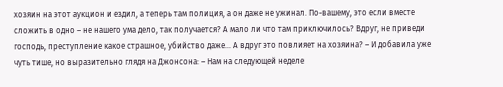хозяин на этот аукцион и ездил, а теперь там полиция, а он даже не ужинал. По-вашему, это если вместе сложить в одно – не нашего ума дело, так получается? А мало ли что там приключилось? Вдруг, не приведи господь, преступление какое страшное, убийство даже… А вдруг это повлияет на хозяина? – И добавила уже чуть тише, но выразительно глядя на Джонсона: – Нам на следующей неделе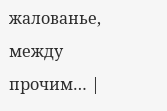жалованье, между прочим… |